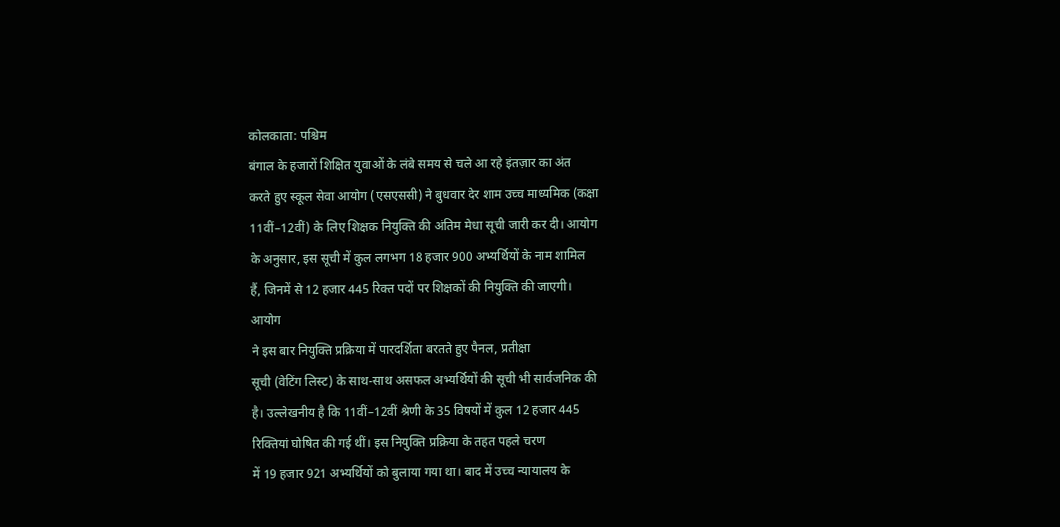कोलकाता: पश्चिम
बंगाल के हजारों शिक्षित युवाओं के लंबे समय से चले आ रहे इंतज़ार का अंत
करते हुए स्कूल सेवा आयोग (एसएससी) ने बुधवार देर शाम उच्च माध्यमिक (कक्षा
11वीं–12वीं) के लिए शिक्षक नियुक्ति की अंतिम मेधा सूची जारी कर दी। आयोग
के अनुसार, इस सूची में कुल लगभग 18 हजार 900 अभ्यर्थियों के नाम शामिल
हैं, जिनमें से 12 हजार 445 रिक्त पदों पर शिक्षकों की नियुक्ति की जाएगी।
आयोग
ने इस बार नियुक्ति प्रक्रिया में पारदर्शिता बरतते हुए पैनल, प्रतीक्षा
सूची (वेटिंग लिस्ट) के साथ-साथ असफल अभ्यर्थियों की सूची भी सार्वजनिक की
है। उल्लेखनीय है कि 11वीं–12वीं श्रेणी के 35 विषयों में कुल 12 हजार 445
रिक्तियां घोषित की गई थीं। इस नियुक्ति प्रक्रिया के तहत पहले चरण
में 19 हजार 921 अभ्यर्थियों को बुलाया गया था। बाद में उच्च न्यायालय के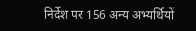निर्देश पर 156 अन्य अभ्यर्थियों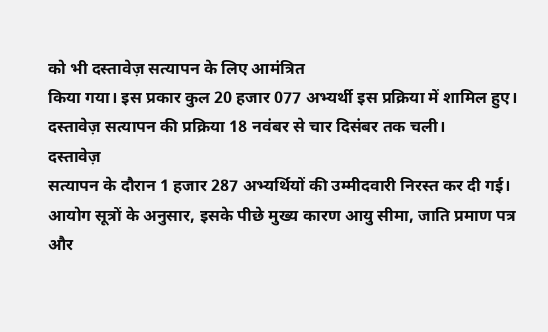को भी दस्तावेज़ सत्यापन के लिए आमंत्रित
किया गया। इस प्रकार कुल 20 हजार 077 अभ्यर्थी इस प्रक्रिया में शामिल हुए।
दस्तावेज़ सत्यापन की प्रक्रिया 18 नवंबर से चार दिसंबर तक चली।
दस्तावेज़
सत्यापन के दौरान 1 हजार 287 अभ्यर्थियों की उम्मीदवारी निरस्त कर दी गई।
आयोग सूत्रों के अनुसार, इसके पीछे मुख्य कारण आयु सीमा, जाति प्रमाण पत्र
और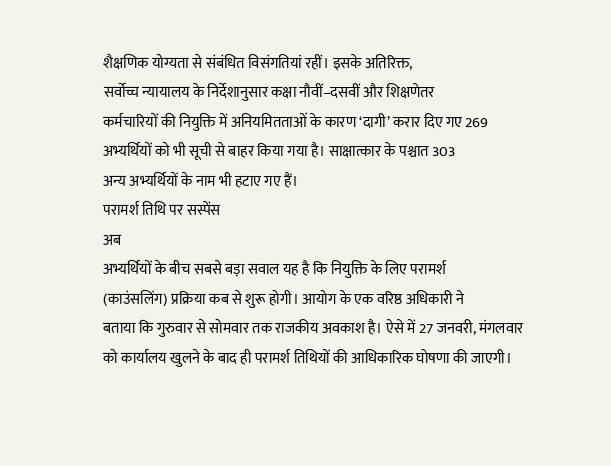शैक्षणिक योग्यता से संबंधित विसंगतियां रहीं। इसके अतिरिक्त,
सर्वोच्च न्यायालय के निर्देशानुसार कक्षा नौवीं–दसवीं और शिक्षणेतर
कर्मचारियों की नियुक्ति में अनियमितताओं के कारण ‘दागी’ करार दिए गए 269
अभ्यर्थियों को भी सूची से बाहर किया गया है। साक्षात्कार के पश्चात 303
अन्य अभ्यर्थियों के नाम भी हटाए गए हैं।
परामर्श तिथि पर सस्पेंस
अब
अभ्यर्थियों के बीच सबसे बड़ा सवाल यह है कि नियुक्ति के लिए परामर्श
(काउंसलिंग) प्रक्रिया कब से शुरू होगी। आयोग के एक वरिष्ठ अधिकारी ने
बताया कि गुरुवार से सोमवार तक राजकीय अवकाश है। ऐसे में 27 जनवरी, मंगलवार
को कार्यालय खुलने के बाद ही परामर्श तिथियों की आधिकारिक घोषणा की जाएगी।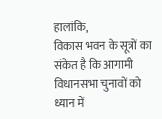हालांकि,
विकास भवन के सूत्रों का संकेत है कि आगामी विधानसभा चुनावों को ध्यान में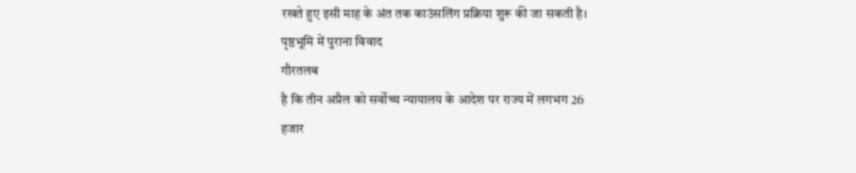रखते हुए इसी माह के अंत तक काउंसलिंग प्रक्रिया शुरू की जा सकती है।
पृष्ठभूमि में पुराना विवाद
गौरतलब
है कि तीन अप्रैल को सर्वोच्च न्यायालय के आदेश पर राज्य में लगभग 26
हजार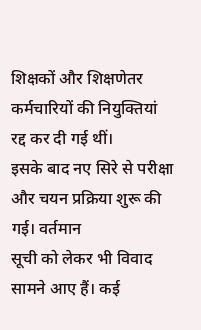शिक्षकों और शिक्षणेतर कर्मचारियों की नियुक्तियां रद्द कर दी गई थीं।
इसके बाद नए सिरे से परीक्षा और चयन प्रक्रिया शुरू की गई। वर्तमान
सूची को लेकर भी विवाद सामने आए हैं। कई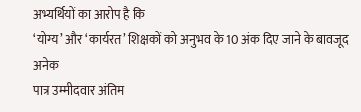अभ्यर्थियों का आरोप है कि
‘योग्य’ और ‘कार्यरत’ शिक्षकों को अनुभव के 10 अंक दिए जाने के बावजूद अनेक
पात्र उम्मीदवार अंतिम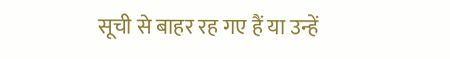सूची से बाहर रह गए हैं या उन्हें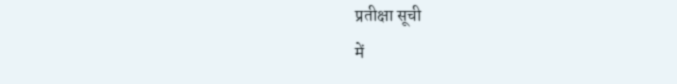प्रतीक्षा सूची
में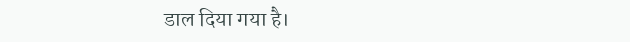डाल दिया गया है।